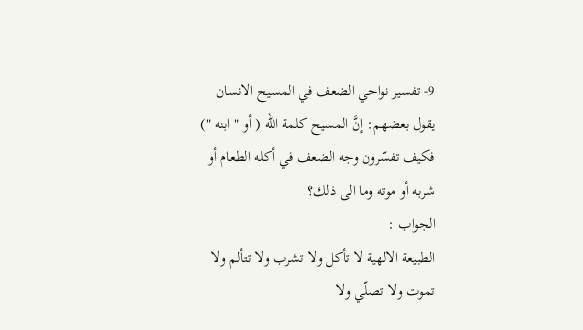9- تفسير نواحي الضعف في المسيح الانسان
يقول بعضهم: إنَّ المسيح كلمة الله ( أو " ابنه ") فكيف تفسّرون وجه الضعف في أكله الطعام أو شربه أو موته وما الى ذلك؟
الجواب :
الطبيعة الالهية لا تأكل ولا تشرب ولا تتألم ولا تموت ولا تصلّي ولا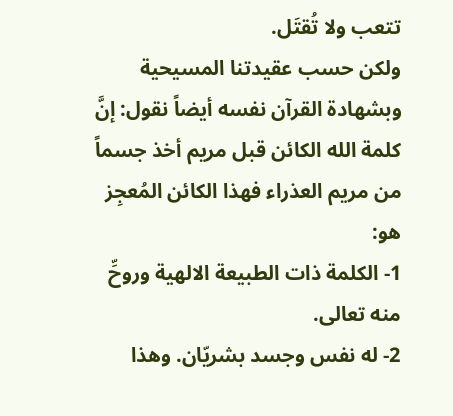تتعب ولا تُقتَل.
ولكن حسب عقيدتنا المسيحية وبشهادة القرآن نفسه أيضاً نقول: إنَّ كلمة الله الكائن قبل مريم أخذ جسماً من مريم العذراء فهذا الكائن المُعجِز هو:
1- الكلمة ذات الطبيعة الالهية وروحِّ منه تعالى.
2- له نفس وجسد بشريّان. وهذا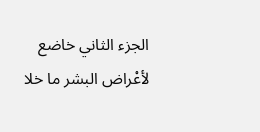الجزء الثاني خاضع لأعْراض البشر ما خلا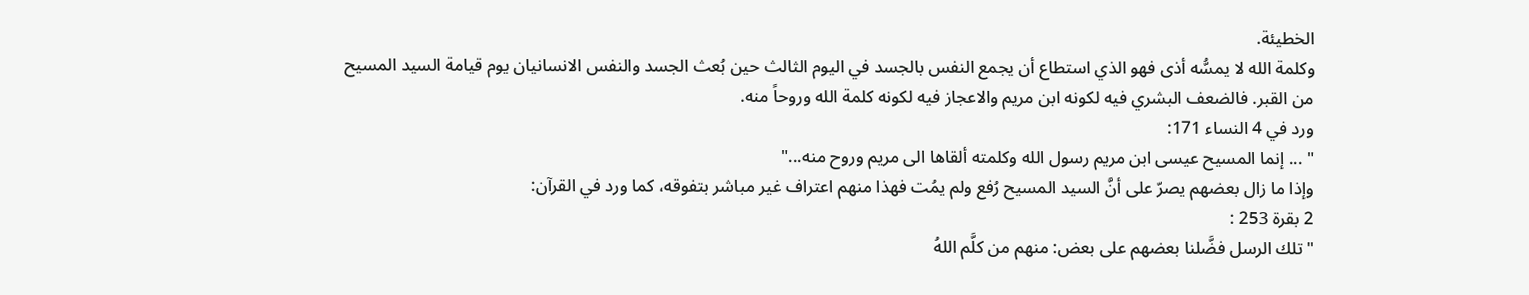الخطيئة.
وكلمة الله لا يمسُّه أذى فهو الذي استطاع أن يجمع النفس بالجسد في اليوم الثالث حين بُعث الجسد والنفس الانسانيان يوم قيامة السيد المسيح من القبر. فالضعف البشري فيه لكونه ابن مريم والاعجاز فيه لكونه كلمة الله وروحاً منه.
ورد في 4 النساء 171:
" ... إنما المسيح عيسى ابن مريم رسول الله وكلمته ألقاها الى مريم وروح منه..."
وإذا ما زال بعضهم يصرّ على أنَّ السيد المسيح رُفع ولم يمُت فهذا منهم اعتراف غير مباشر بتفوقه، كما ورد في القرآن:
2 بقرة 253 :
" تلك الرسل فضَّلنا بعضهم على بعض: منهم من كلَّم اللهُ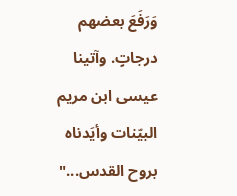وَرَفَعَ بعضهم درجاتٍ. وآتينا عيسى ابن مريم البيّنات وأيَدناه بروح القدس..."